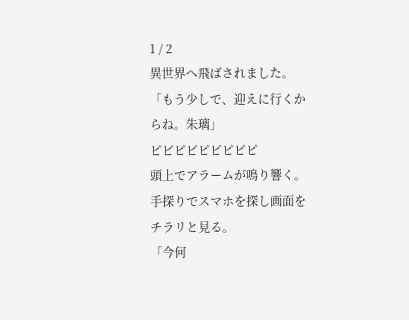1 / 2
異世界へ飛ばされました。
「もう少しで、迎えに行くからね。朱璃」
ピピピピピピピピピ
頭上でアラームが鳴り響く。
手探りでスマホを探し画面をチラリと見る。
「今何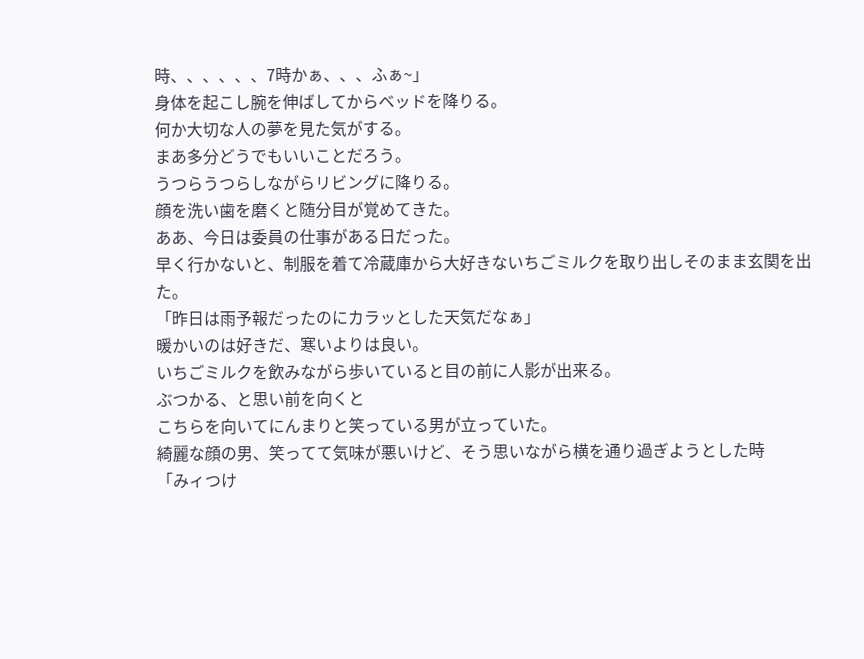時、、、、、、7時かぁ、、、ふぁ~」
身体を起こし腕を伸ばしてからベッドを降りる。
何か大切な人の夢を見た気がする。
まあ多分どうでもいいことだろう。
うつらうつらしながらリビングに降りる。
顔を洗い歯を磨くと随分目が覚めてきた。
ああ、今日は委員の仕事がある日だった。
早く行かないと、制服を着て冷蔵庫から大好きないちごミルクを取り出しそのまま玄関を出た。
「昨日は雨予報だったのにカラッとした天気だなぁ」
暖かいのは好きだ、寒いよりは良い。
いちごミルクを飲みながら歩いていると目の前に人影が出来る。
ぶつかる、と思い前を向くと
こちらを向いてにんまりと笑っている男が立っていた。
綺麗な顔の男、笑ってて気味が悪いけど、そう思いながら横を通り過ぎようとした時
「みィつけ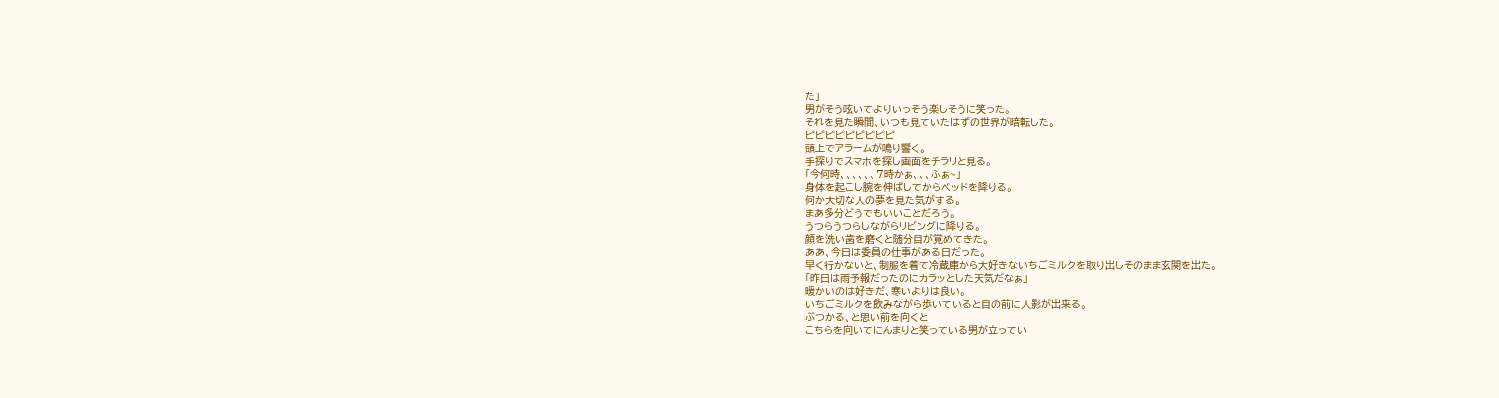た」
男がそう呟いてよりいっそう楽しそうに笑った。
それを見た瞬間、いつも見ていたはずの世界が暗転した。
ピピピピピピピピピ
頭上でアラームが鳴り響く。
手探りでスマホを探し画面をチラリと見る。
「今何時、、、、、、7時かぁ、、、ふぁ~」
身体を起こし腕を伸ばしてからベッドを降りる。
何か大切な人の夢を見た気がする。
まあ多分どうでもいいことだろう。
うつらうつらしながらリビングに降りる。
顔を洗い歯を磨くと随分目が覚めてきた。
ああ、今日は委員の仕事がある日だった。
早く行かないと、制服を着て冷蔵庫から大好きないちごミルクを取り出しそのまま玄関を出た。
「昨日は雨予報だったのにカラッとした天気だなぁ」
暖かいのは好きだ、寒いよりは良い。
いちごミルクを飲みながら歩いていると目の前に人影が出来る。
ぶつかる、と思い前を向くと
こちらを向いてにんまりと笑っている男が立ってい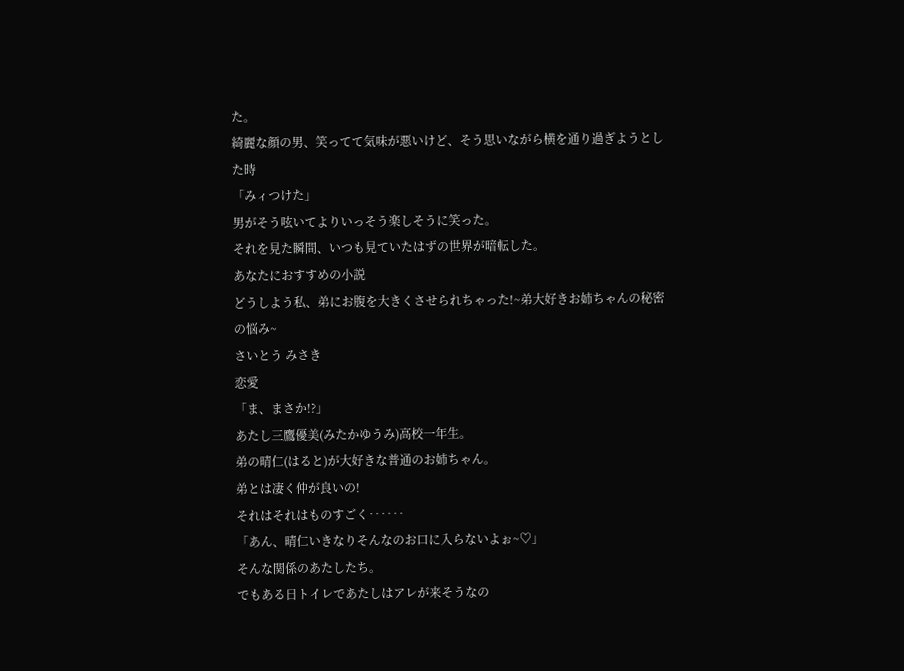た。
綺麗な顔の男、笑ってて気味が悪いけど、そう思いながら横を通り過ぎようとした時
「みィつけた」
男がそう呟いてよりいっそう楽しそうに笑った。
それを見た瞬間、いつも見ていたはずの世界が暗転した。
あなたにおすすめの小説
どうしよう私、弟にお腹を大きくさせられちゃった!~弟大好きお姉ちゃんの秘密の悩み~
さいとう みさき
恋愛
「ま、まさか!?」
あたし三鷹優美(みたかゆうみ)高校一年生。
弟の晴仁(はると)が大好きな普通のお姉ちゃん。
弟とは凄く仲が良いの!
それはそれはものすごく‥‥‥
「あん、晴仁いきなりそんなのお口に入らないよぉ~♡」
そんな関係のあたしたち。
でもある日トイレであたしはアレが来そうなの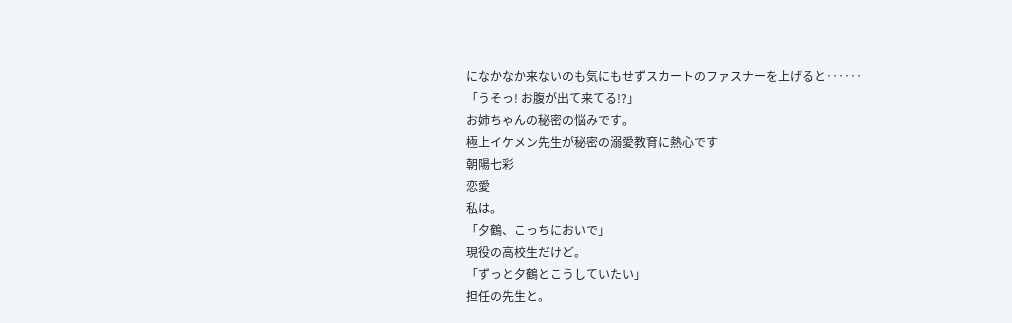になかなか来ないのも気にもせずスカートのファスナーを上げると‥‥‥
「うそっ! お腹が出て来てる!?」
お姉ちゃんの秘密の悩みです。
極上イケメン先生が秘密の溺愛教育に熱心です
朝陽七彩
恋愛
私は。
「夕鶴、こっちにおいで」
現役の高校生だけど。
「ずっと夕鶴とこうしていたい」
担任の先生と。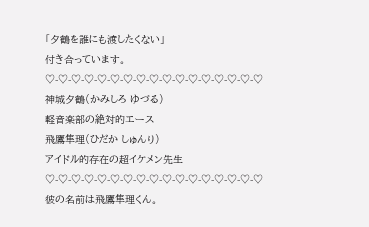「夕鶴を誰にも渡したくない」
付き合っています。
♡-♡-♡-♡-♡-♡-♡-♡-♡-♡-♡-♡-♡-♡-♡-♡-♡
神城夕鶴(かみしろ ゆづる)
軽音楽部の絶対的エース
飛鷹隼理(ひだか しゅんり)
アイドル的存在の超イケメン先生
♡-♡-♡-♡-♡-♡-♡-♡-♡-♡-♡-♡-♡-♡-♡-♡-♡
彼の名前は飛鷹隼理くん。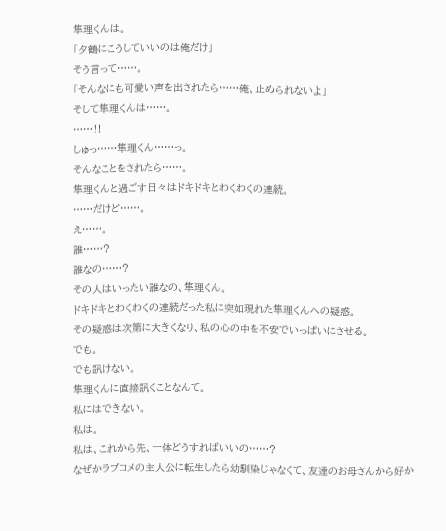隼理くんは。
「夕鶴にこうしていいのは俺だけ」
そう言って……。
「そんなにも可愛い声を出されたら……俺、止められないよ」
そして隼理くんは……。
……‼
しゅっ……隼理くん……っ。
そんなことをされたら……。
隼理くんと過ごす日々はドキドキとわくわくの連続。
……だけど……。
え……。
誰……?
誰なの……?
その人はいったい誰なの、隼理くん。
ドキドキとわくわくの連続だった私に突如現れた隼理くんへの疑惑。
その疑惑は次第に大きくなり、私の心の中を不安でいっぱいにさせる。
でも。
でも訊けない。
隼理くんに直接訊くことなんて。
私にはできない。
私は。
私は、これから先、一体どうすればいいの……?
なぜかラブコメの主人公に転生したら幼馴染じゃなくて、友達のお母さんから好か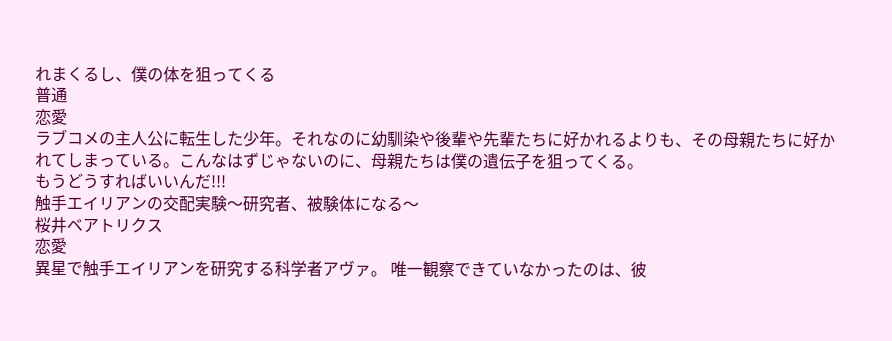れまくるし、僕の体を狙ってくる
普通
恋愛
ラブコメの主人公に転生した少年。それなのに幼馴染や後輩や先輩たちに好かれるよりも、その母親たちに好かれてしまっている。こんなはずじゃないのに、母親たちは僕の遺伝子を狙ってくる。
もうどうすればいいんだ!!!
触手エイリアンの交配実験〜研究者、被験体になる〜
桜井ベアトリクス
恋愛
異星で触手エイリアンを研究する科学者アヴァ。 唯一観察できていなかったのは、彼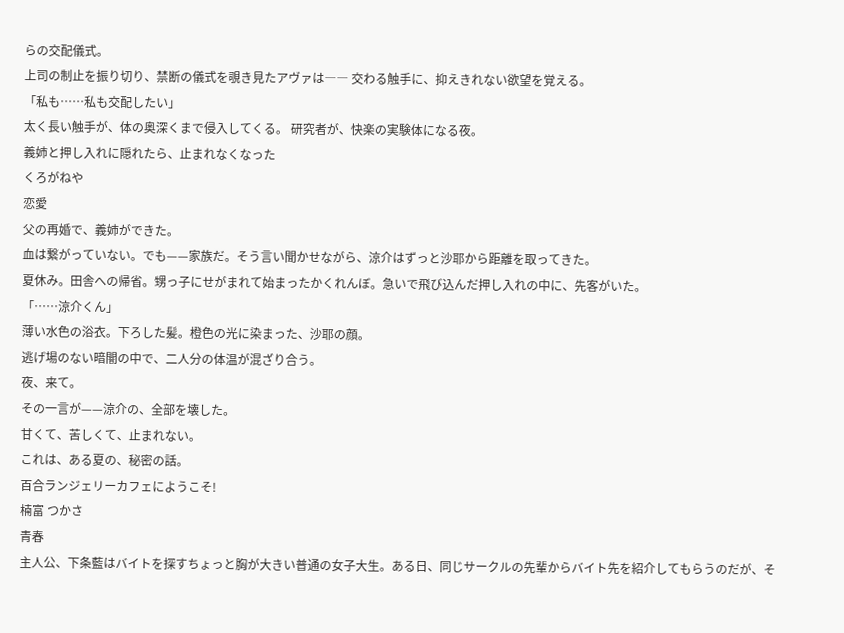らの交配儀式。
上司の制止を振り切り、禁断の儀式を覗き見たアヴァは―― 交わる触手に、抑えきれない欲望を覚える。
「私も……私も交配したい」
太く長い触手が、体の奥深くまで侵入してくる。 研究者が、快楽の実験体になる夜。
義姉と押し入れに隠れたら、止まれなくなった
くろがねや
恋愛
父の再婚で、義姉ができた。
血は繋がっていない。でも——家族だ。そう言い聞かせながら、涼介はずっと沙耶から距離を取ってきた。
夏休み。田舎への帰省。甥っ子にせがまれて始まったかくれんぼ。急いで飛び込んだ押し入れの中に、先客がいた。
「……涼介くん」
薄い水色の浴衣。下ろした髪。橙色の光に染まった、沙耶の顔。
逃げ場のない暗闇の中で、二人分の体温が混ざり合う。
夜、来て。
その一言が——涼介の、全部を壊した。
甘くて、苦しくて、止まれない。
これは、ある夏の、秘密の話。
百合ランジェリーカフェにようこそ!
楠富 つかさ
青春
主人公、下条藍はバイトを探すちょっと胸が大きい普通の女子大生。ある日、同じサークルの先輩からバイト先を紹介してもらうのだが、そ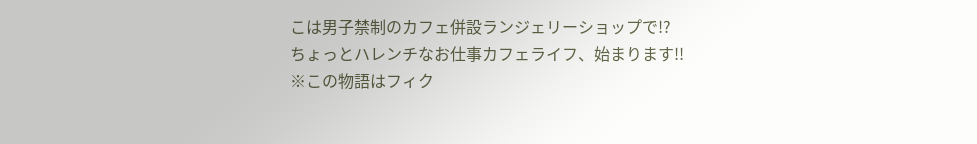こは男子禁制のカフェ併設ランジェリーショップで!?
ちょっとハレンチなお仕事カフェライフ、始まります!!
※この物語はフィク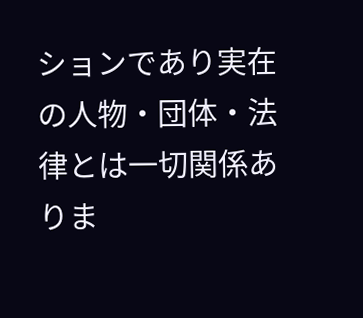ションであり実在の人物・団体・法律とは一切関係ありま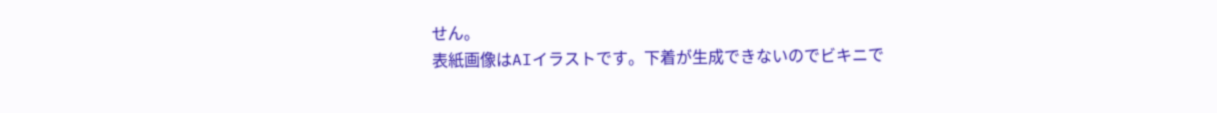せん。
表紙画像はAIイラストです。下着が生成できないのでビキニで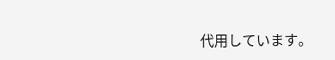代用しています。